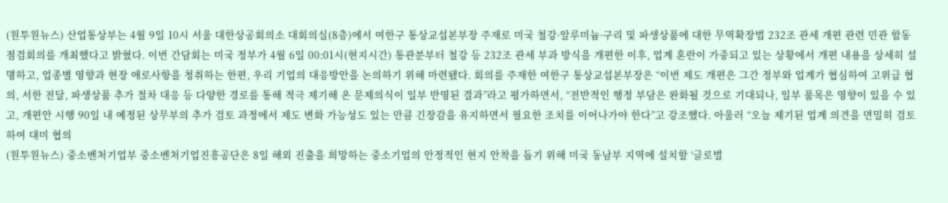(원투원뉴스) 산업통상부는 4월 9일 10시 서울 대한상공회의소 대회의실(8층)에서 여한구 통상교섭본부장 주재로 미국 철강·알루미늄·구리 및 파생상품에 대한 무역확장법 232조 관세 개편 관련 민관 합동 점검회의를 개최했다고 밝혔다. 이번 간담회는 미국 정부가 4월 6일 00:01시(현지시간) 통관분부터 철강 등 232조 관세 부과 방식을 개편한 이후, 업계 혼란이 가중되고 있는 상황에서 개편 내용을 상세히 설명하고, 업종별 영향과 현장 애로사항을 청취하는 한편, 우리 기업의 대응방안을 논의하기 위해 마련됐다. 회의를 주재한 여한구 통상교섭본부장은 “이번 제도 개편은 그간 정부와 업계가 협심하여 고위급 협의, 서한 전달, 파생상품 추가 절차 대응 등 다양한 경로를 통해 적극 제기해 온 문제의식이 일부 반영된 결과”라고 평가하면서, “전반적인 행정 부담은 완화될 것으로 기대되나, 일부 품목은 영향이 있을 수 있고, 개편안 시행 90일 내 예정된 상무부의 추가 검토 과정에서 제도 변화 가능성도 있는 만큼 긴장감을 유지하면서 필요한 조치를 이어나가야 한다”고 강조했다. 아울러 “오늘 제기된 업계 의견을 면밀히 검토하여 대미 협의
(원투원뉴스) 중소벤처기업부 중소벤처기업진흥공단은 8일 해외 진출을 희망하는 중소기업의 안정적인 현지 안착을 돕기 위해 미국 동남부 지역에 설치할 ‘글로벌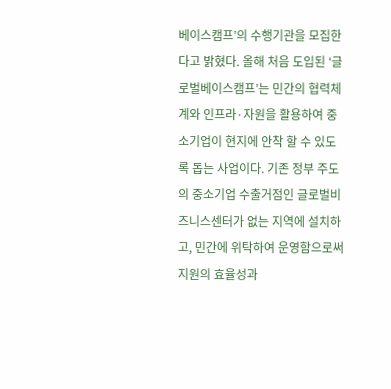베이스캠프’의 수행기관을 모집한다고 밝혔다. 올해 처음 도입된 ‘글로벌베이스캠프’는 민간의 협력체계와 인프라·자원을 활용하여 중소기업이 현지에 안착 할 수 있도록 돕는 사업이다. 기존 정부 주도의 중소기업 수출거점인 글로벌비즈니스센터가 없는 지역에 설치하고, 민간에 위탁하여 운영함으로써 지원의 효율성과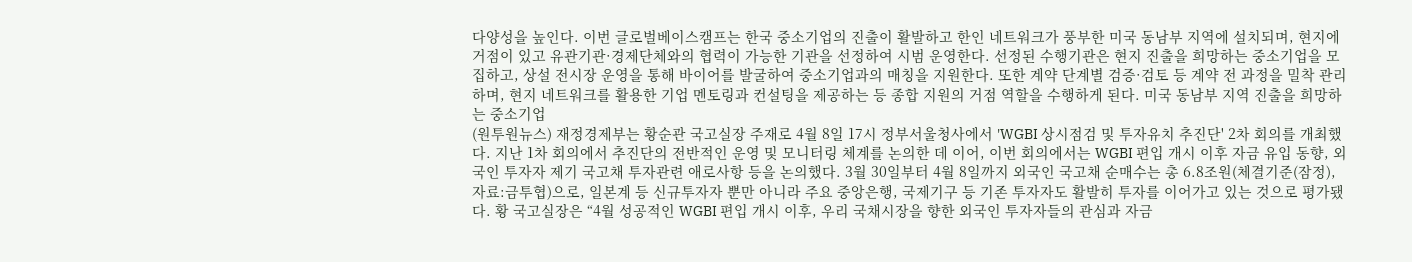다양성을 높인다. 이번 글로벌베이스캠프는 한국 중소기업의 진출이 활발하고 한인 네트워크가 풍부한 미국 동남부 지역에 설치되며, 현지에 거점이 있고 유관기관·경제단체와의 협력이 가능한 기관을 선정하여 시범 운영한다. 선정된 수행기관은 현지 진출을 희망하는 중소기업을 모집하고, 상설 전시장 운영을 통해 바이어를 발굴하여 중소기업과의 매칭을 지원한다. 또한 계약 단계별 검증·검토 등 계약 전 과정을 밀착 관리하며, 현지 네트워크를 활용한 기업 멘토링과 컨설팅을 제공하는 등 종합 지원의 거점 역할을 수행하게 된다. 미국 동남부 지역 진출을 희망하는 중소기업
(원투원뉴스) 재정경제부는 황순관 국고실장 주재로 4월 8일 17시 정부서울청사에서 'WGBI 상시점검 및 투자유치 추진단' 2차 회의를 개최했다. 지난 1차 회의에서 추진단의 전반적인 운영 및 모니터링 체계를 논의한 데 이어, 이번 회의에서는 WGBI 편입 개시 이후 자금 유입 동향, 외국인 투자자 제기 국고채 투자관련 애로사항 등을 논의했다. 3월 30일부터 4월 8일까지 외국인 국고채 순매수는 총 6.8조원(체결기준(잠정), 자료:금투협)으로, 일본계 등 신규투자자 뿐만 아니라 주요 중앙은행, 국제기구 등 기존 투자자도 활발히 투자를 이어가고 있는 것으로 평가됐다. 황 국고실장은 “4월 성공적인 WGBI 편입 개시 이후, 우리 국채시장을 향한 외국인 투자자들의 관심과 자금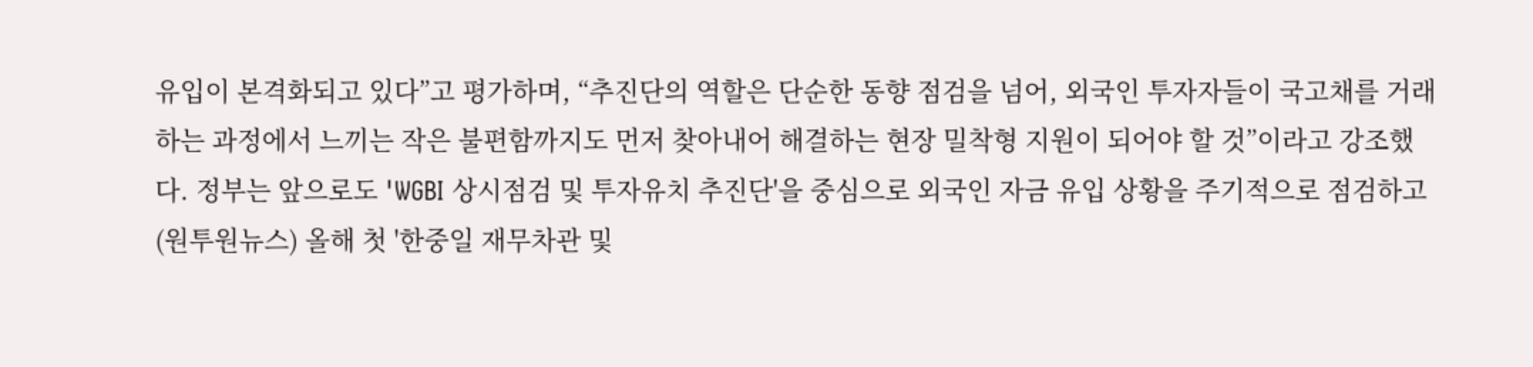유입이 본격화되고 있다”고 평가하며, “추진단의 역할은 단순한 동향 점검을 넘어, 외국인 투자자들이 국고채를 거래하는 과정에서 느끼는 작은 불편함까지도 먼저 찾아내어 해결하는 현장 밀착형 지원이 되어야 할 것”이라고 강조했다. 정부는 앞으로도 'WGBI 상시점검 및 투자유치 추진단'을 중심으로 외국인 자금 유입 상황을 주기적으로 점검하고
(원투원뉴스) 올해 첫 '한중일 재무차관 및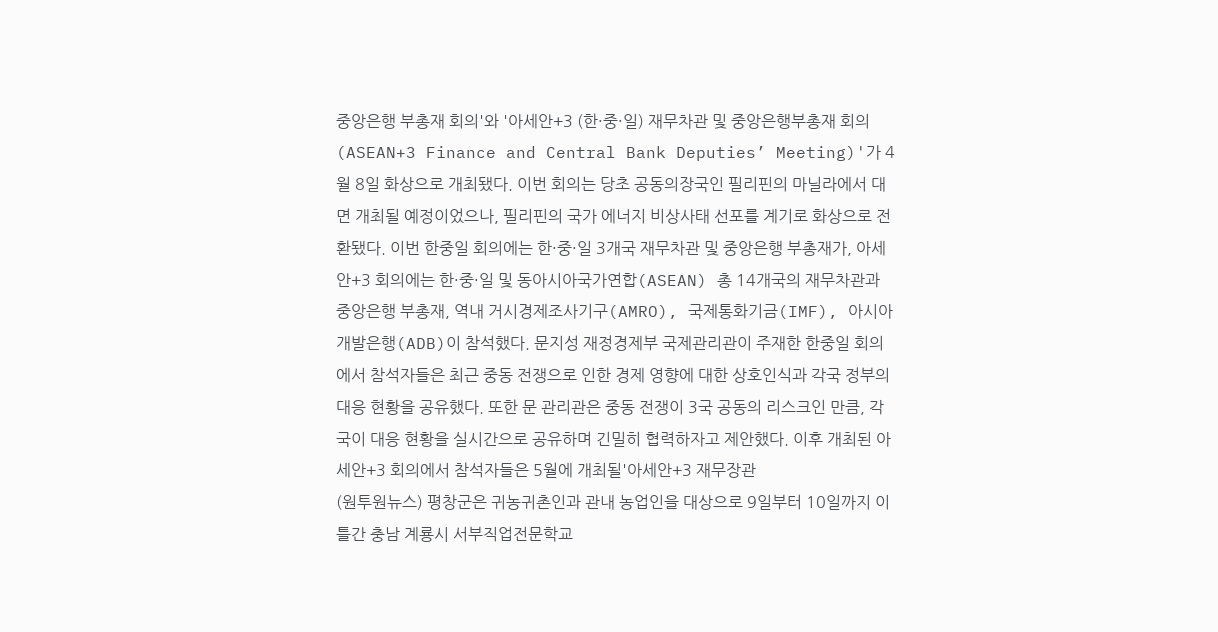중앙은행 부총재 회의'와 '아세안+3 (한·중·일) 재무차관 및 중앙은행부총재 회의(ASEAN+3 Finance and Central Bank Deputies’ Meeting)'가 4월 8일 화상으로 개최됐다. 이번 회의는 당초 공동의장국인 필리핀의 마닐라에서 대면 개최될 예정이었으나, 필리핀의 국가 에너지 비상사태 선포를 계기로 화상으로 전환됐다. 이번 한중일 회의에는 한·중·일 3개국 재무차관 및 중앙은행 부총재가, 아세안+3 회의에는 한·중·일 및 동아시아국가연합(ASEAN) 총 14개국의 재무차관과 중앙은행 부총재, 역내 거시경제조사기구(AMRO), 국제통화기금(IMF), 아시아개발은행(ADB)이 참석했다. 문지성 재정경제부 국제관리관이 주재한 한중일 회의에서 참석자들은 최근 중동 전쟁으로 인한 경제 영향에 대한 상호인식과 각국 정부의 대응 현황을 공유했다. 또한 문 관리관은 중동 전쟁이 3국 공동의 리스크인 만큼, 각국이 대응 현황을 실시간으로 공유하며 긴밀히 협력하자고 제안했다. 이후 개최된 아세안+3 회의에서 참석자들은 5월에 개최될'아세안+3 재무장관
(원투원뉴스) 평창군은 귀농귀촌인과 관내 농업인을 대상으로 9일부터 10일까지 이틀간 충남 계룡시 서부직업전문학교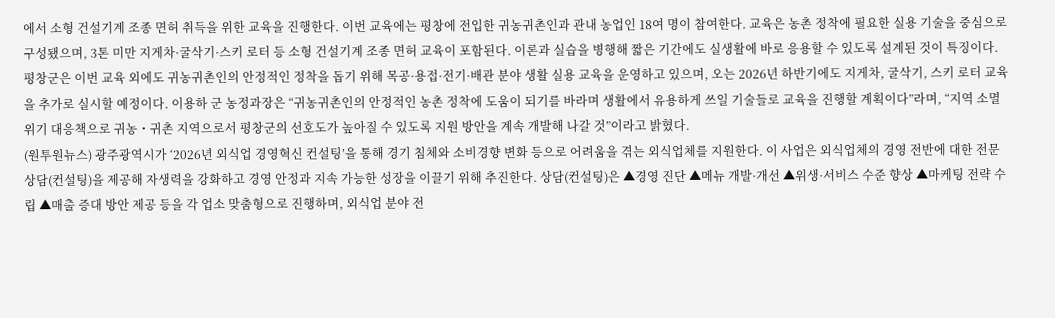에서 소형 건설기계 조종 면허 취득을 위한 교육을 진행한다. 이번 교육에는 평창에 전입한 귀농귀촌인과 관내 농업인 18여 명이 참여한다. 교육은 농촌 정착에 필요한 실용 기술을 중심으로 구성됐으며, 3톤 미만 지게차·굴삭기·스키 로터 등 소형 건설기계 조종 면허 교육이 포함된다. 이론과 실습을 병행해 짧은 기간에도 실생활에 바로 응용할 수 있도록 설계된 것이 특징이다. 평창군은 이번 교육 외에도 귀농귀촌인의 안정적인 정착을 돕기 위해 목공·용접·전기·배관 분야 생활 실용 교육을 운영하고 있으며, 오는 2026년 하반기에도 지게차, 굴삭기, 스키 로터 교육을 추가로 실시할 예정이다. 이용하 군 농정과장은 “귀농귀촌인의 안정적인 농촌 정착에 도움이 되기를 바라며 생활에서 유용하게 쓰일 기술들로 교육을 진행할 계획이다”라며, “지역 소멸 위기 대응책으로 귀농・귀촌 지역으로서 평창군의 선호도가 높아질 수 있도록 지원 방안을 계속 개발해 나갈 것”이라고 밝혔다.
(원투원뉴스) 광주광역시가 ‘2026년 외식업 경영혁신 컨설팅’을 통해 경기 침체와 소비경향 변화 등으로 어려움을 겪는 외식업체를 지원한다. 이 사업은 외식업체의 경영 전반에 대한 전문 상담(컨설팅)을 제공해 자생력을 강화하고 경영 안정과 지속 가능한 성장을 이끌기 위해 추진한다. 상담(컨설팅)은 ▲경영 진단 ▲메뉴 개발·개선 ▲위생·서비스 수준 향상 ▲마케팅 전략 수립 ▲매출 증대 방안 제공 등을 각 업소 맞춤형으로 진행하며, 외식업 분야 전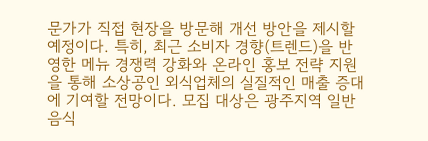문가가 직접 현장을 방문해 개선 방안을 제시할 예정이다. 특히, 최근 소비자 경향(트렌드)을 반영한 메뉴 경쟁력 강화와 온라인 홍보 전략 지원을 통해 소상공인 외식업체의 실질적인 매출 증대에 기여할 전망이다. 모집 대상은 광주지역 일반음식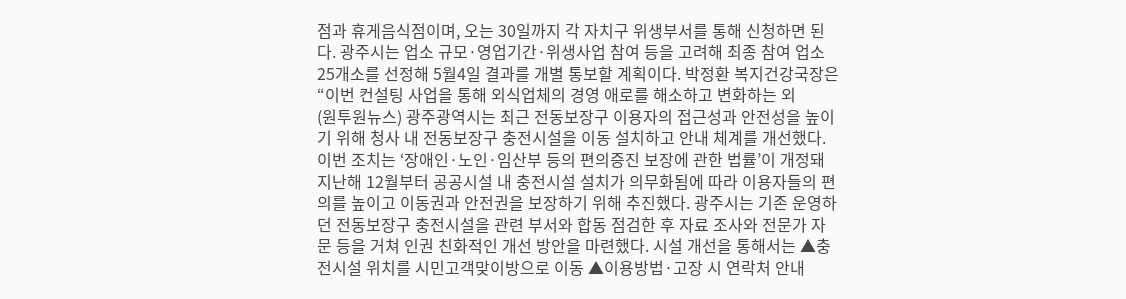점과 휴게음식점이며, 오는 30일까지 각 자치구 위생부서를 통해 신청하면 된다. 광주시는 업소 규모·영업기간·위생사업 참여 등을 고려해 최종 참여 업소 25개소를 선정해 5월4일 결과를 개별 통보할 계획이다. 박정환 복지건강국장은 “이번 컨설팅 사업을 통해 외식업체의 경영 애로를 해소하고 변화하는 외
(원투원뉴스) 광주광역시는 최근 전동보장구 이용자의 접근성과 안전성을 높이기 위해 청사 내 전동보장구 충전시설을 이동 설치하고 안내 체계를 개선했다. 이번 조치는 ‘장애인·노인·임산부 등의 편의증진 보장에 관한 법률’이 개정돼 지난해 12월부터 공공시설 내 충전시설 설치가 의무화됨에 따라 이용자들의 편의를 높이고 이동권과 안전권을 보장하기 위해 추진했다. 광주시는 기존 운영하던 전동보장구 충전시설을 관련 부서와 합동 점검한 후 자료 조사와 전문가 자문 등을 거쳐 인권 친화적인 개선 방안을 마련했다. 시설 개선을 통해서는 ▲충전시설 위치를 시민고객맞이방으로 이동 ▲이용방법·고장 시 연락처 안내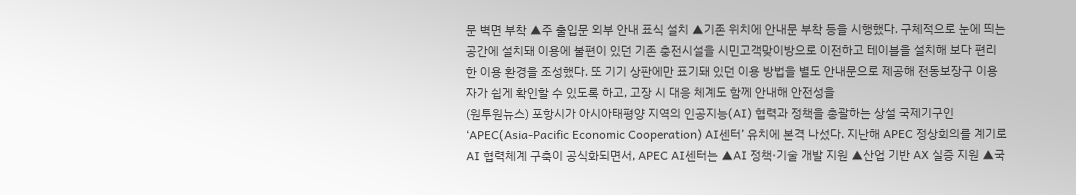문 벽면 부착 ▲주 출입문 외부 안내 표식 설치 ▲기존 위치에 안내문 부착 등을 시행했다. 구체적으로 눈에 띄는 공간에 설치돼 이용에 불편이 있던 기존 충전시설을 시민고객맞이방으로 이전하고 테이블을 설치해 보다 편리한 이용 환경을 조성했다. 또 기기 상판에만 표기돼 있던 이용 방법을 별도 안내문으로 제공해 전동보장구 이용자가 쉽게 확인할 수 있도록 하고, 고장 시 대응 체계도 함께 안내해 안전성을
(원투원뉴스) 포항시가 아시아태평양 지역의 인공지능(AI) 협력과 정책을 총괄하는 상설 국제기구인 ‘APEC(Asia-Pacific Economic Cooperation) AI센터’ 유치에 본격 나섰다. 지난해 APEC 정상회의를 계기로 AI 협력체계 구축이 공식화되면서, APEC AI센터는 ▲AI 정책·기술 개발 지원 ▲산업 기반 AX 실증 지원 ▲국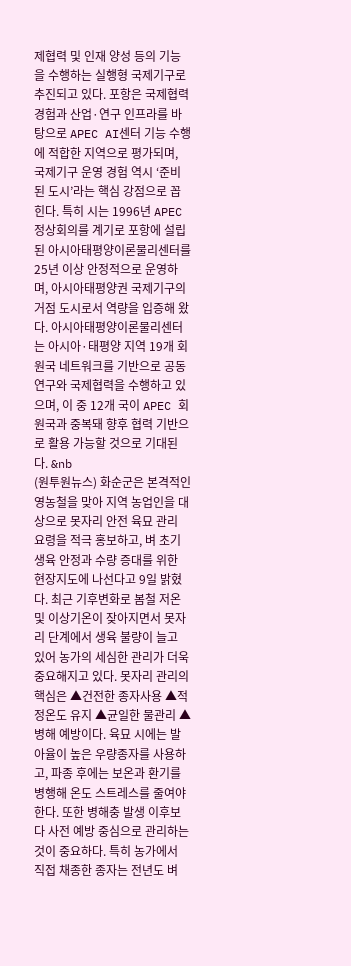제협력 및 인재 양성 등의 기능을 수행하는 실행형 국제기구로 추진되고 있다. 포항은 국제협력 경험과 산업·연구 인프라를 바탕으로 APEC AI센터 기능 수행에 적합한 지역으로 평가되며, 국제기구 운영 경험 역시 ‘준비된 도시’라는 핵심 강점으로 꼽힌다. 특히 시는 1996년 APEC 정상회의를 계기로 포항에 설립된 아시아태평양이론물리센터를 25년 이상 안정적으로 운영하며, 아시아태평양권 국제기구의 거점 도시로서 역량을 입증해 왔다. 아시아태평양이론물리센터는 아시아·태평양 지역 19개 회원국 네트워크를 기반으로 공동연구와 국제협력을 수행하고 있으며, 이 중 12개 국이 APEC 회원국과 중복돼 향후 협력 기반으로 활용 가능할 것으로 기대된다. &nb
(원투원뉴스) 화순군은 본격적인 영농철을 맞아 지역 농업인을 대상으로 못자리 안전 육묘 관리 요령을 적극 홍보하고, 벼 초기 생육 안정과 수량 증대를 위한 현장지도에 나선다고 9일 밝혔다. 최근 기후변화로 봄철 저온 및 이상기온이 잦아지면서 못자리 단계에서 생육 불량이 늘고 있어 농가의 세심한 관리가 더욱 중요해지고 있다. 못자리 관리의 핵심은 ▲건전한 종자사용 ▲적정온도 유지 ▲균일한 물관리 ▲병해 예방이다. 육묘 시에는 발아율이 높은 우량종자를 사용하고, 파종 후에는 보온과 환기를 병행해 온도 스트레스를 줄여야 한다. 또한 병해충 발생 이후보다 사전 예방 중심으로 관리하는 것이 중요하다. 특히 농가에서 직접 채종한 종자는 전년도 벼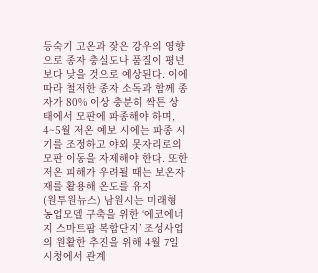등숙기 고온과 잦은 강우의 영향으로 종자 충실도나 품질이 평년보다 낮을 것으로 예상된다. 이에 따라 철저한 종자 소독과 함께 종자가 80% 이상 충분히 싹튼 상태에서 모판에 파종해야 하며, 4~5월 저온 예보 시에는 파종 시기를 조정하고 야외 못자리로의 모판 이동을 자제해야 한다. 또한 저온 피해가 우려될 때는 보온자재를 활용해 온도를 유지
(원투원뉴스) 남원시는 미래형 농업모델 구축을 위한 ‘에코에너지 스마트팜 복합단지’ 조성사업의 원활한 추진을 위해 4월 7일 시청에서 관계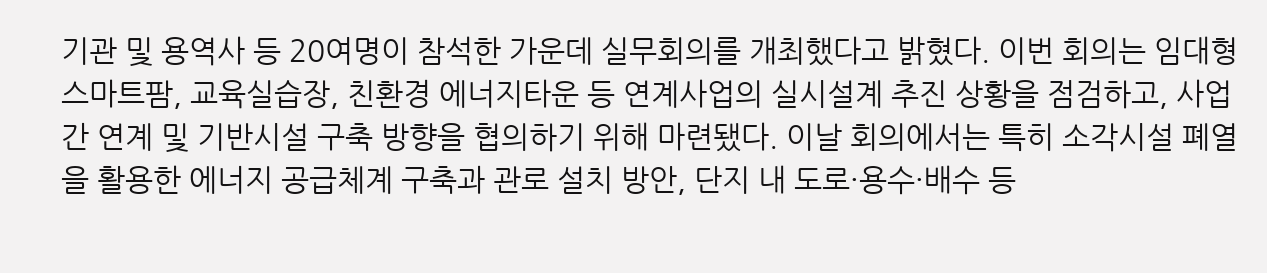기관 및 용역사 등 20여명이 참석한 가운데 실무회의를 개최했다고 밝혔다. 이번 회의는 임대형 스마트팜, 교육실습장, 친환경 에너지타운 등 연계사업의 실시설계 추진 상황을 점검하고, 사업 간 연계 및 기반시설 구축 방향을 협의하기 위해 마련됐다. 이날 회의에서는 특히 소각시설 폐열을 활용한 에너지 공급체계 구축과 관로 설치 방안, 단지 내 도로·용수·배수 등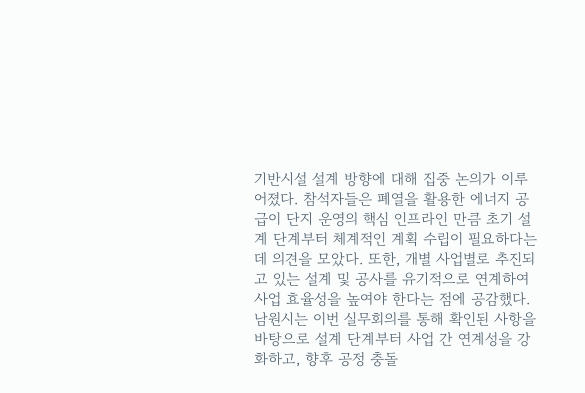기반시설 설계 방향에 대해 집중 논의가 이루어졌다. 참석자들은 폐열을 활용한 에너지 공급이 단지 운영의 핵심 인프라인 만큼 초기 설계 단계부터 체계적인 계획 수립이 필요하다는 데 의견을 모았다. 또한, 개별 사업별로 추진되고 있는 설계 및 공사를 유기적으로 연계하여 사업 효율성을 높여야 한다는 점에 공감했다. 남원시는 이번 실무회의를 통해 확인된 사항을 바탕으로 설계 단계부터 사업 간 연계성을 강화하고, 향후 공정 충돌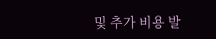및 추가 비용 발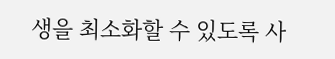생을 최소화할 수 있도록 사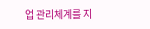업 관리체계를 지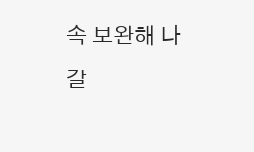속 보완해 나갈